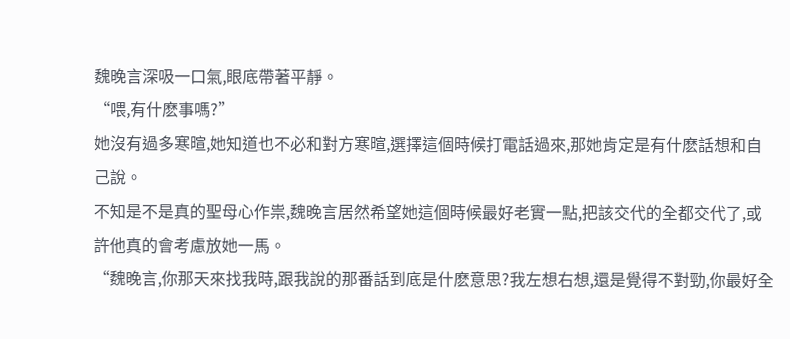魏晚言深吸一口氣,眼底帶著平靜。
“喂,有什麽事嗎?”
她沒有過多寒暄,她知道也不必和對方寒暄,選擇這個時候打電話過來,那她肯定是有什麽話想和自己說。
不知是不是真的聖母心作祟,魏晚言居然希望她這個時候最好老實一點,把該交代的全都交代了,或許他真的會考慮放她一馬。
“魏晚言,你那天來找我時,跟我說的那番話到底是什麽意思?我左想右想,還是覺得不對勁,你最好全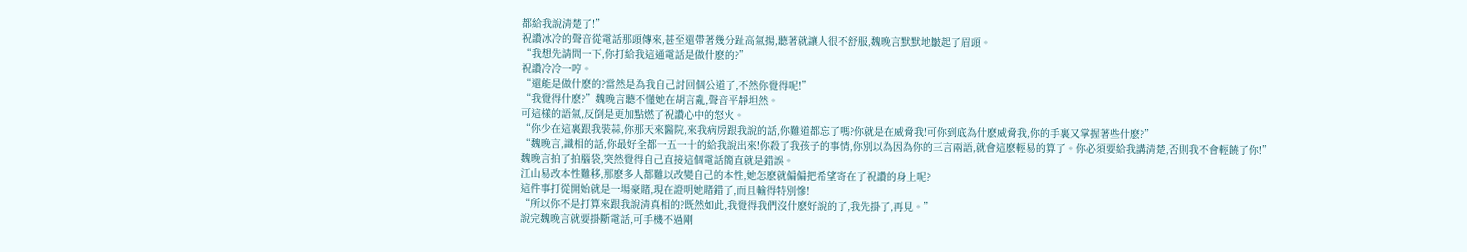都給我說清楚了!”
祝讚冰冷的聲音從電話那頭傳來,甚至還帶著幾分趾高氣揚,聽著就讓人很不舒服,魏晚言默默地皺起了眉頭。
“我想先請問一下,你打給我這通電話是做什麽的?”
祝讚冷冷一哼。
“還能是做什麽的?當然是為我自己討回個公道了,不然你覺得呢!”
“我覺得什麽?”魏晚言聽不懂她在胡言亂,聲音平靜坦然。
可這樣的語氣,反倒是更加點燃了祝讚心中的怒火。
“你少在這裏跟我裝蒜,你那天來醫院,來我病房跟我說的話,你難道都忘了嗎?你就是在威脅我!可你到底為什麽威脅我,你的手裏又掌握著些什麽?”
“魏晚言,識相的話,你最好全都一五一十的給我說出來!你殺了我孩子的事情,你別以為因為你的三言兩語,就會這麽輕易的算了。你必須要給我講清楚,否則我不會輕饒了你!”
魏晚言拍了拍腦袋,突然覺得自己直接這個電話簡直就是錯誤。
江山易改本性難移,那麽多人都難以改變自己的本性,她怎麽就偏偏把希望寄在了祝讚的身上呢?
這件事打從開始就是一場豪賭,現在證明她賭錯了,而且輸得特別慘!
“所以你不是打算來跟我說清真相的?既然如此,我覺得我們沒什麽好說的了,我先掛了,再見。”
說完魏晚言就要掛斷電話,可手機不過剛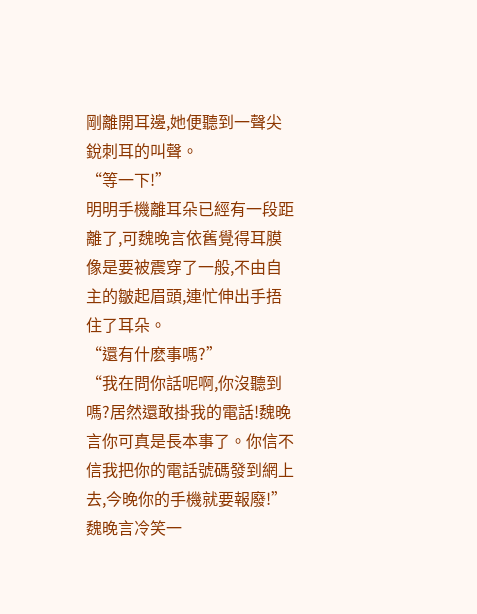剛離開耳邊,她便聽到一聲尖銳刺耳的叫聲。
“等一下!”
明明手機離耳朵已經有一段距離了,可魏晚言依舊覺得耳膜像是要被震穿了一般,不由自主的皺起眉頭,連忙伸出手捂住了耳朵。
“還有什麽事嗎?”
“我在問你話呢啊,你沒聽到嗎?居然還敢掛我的電話!魏晚言你可真是長本事了。你信不信我把你的電話號碼發到網上去,今晚你的手機就要報廢!”
魏晚言冷笑一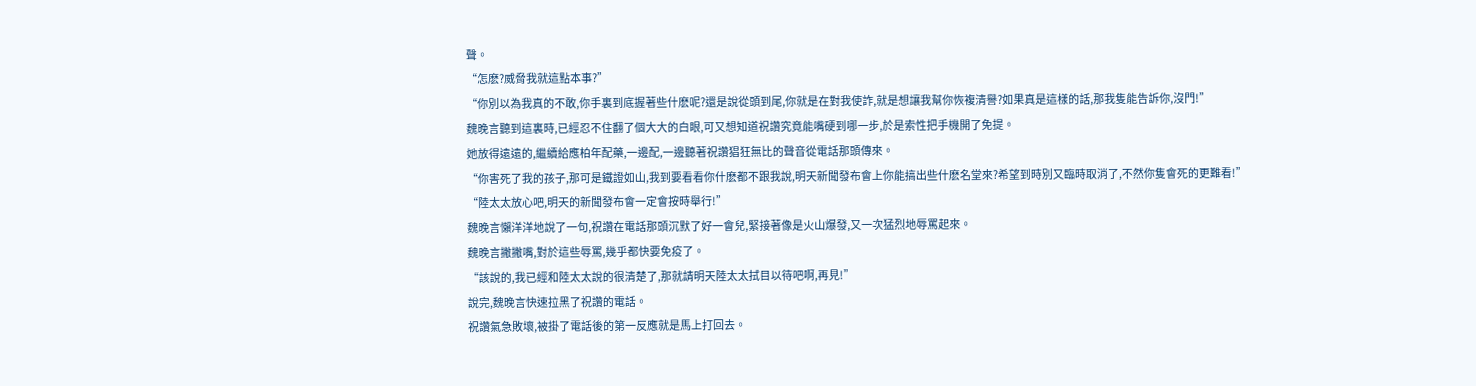聲。
“怎麽?威脅我就這點本事?”
“你別以為我真的不敢,你手裏到底握著些什麽呢?還是說從頭到尾,你就是在對我使詐,就是想讓我幫你恢複清譽?如果真是這樣的話,那我隻能告訴你,沒門!”
魏晚言聽到這裏時,已經忍不住翻了個大大的白眼,可又想知道祝讚究竟能嘴硬到哪一步,於是索性把手機開了免提。
她放得遠遠的,繼續給應柏年配藥,一邊配,一邊聽著祝讚猖狂無比的聲音從電話那頭傳來。
“你害死了我的孩子,那可是鐵證如山,我到要看看你什麽都不跟我說,明天新聞發布會上你能搞出些什麽名堂來?希望到時別又臨時取消了,不然你隻會死的更難看!”
“陸太太放心吧,明天的新聞發布會一定會按時舉行!”
魏晚言懶洋洋地說了一句,祝讚在電話那頭沉默了好一會兒,緊接著像是火山爆發,又一次猛烈地辱罵起來。
魏晚言撇撇嘴,對於這些辱罵,幾乎都快要免疫了。
“該說的,我已經和陸太太說的很清楚了,那就請明天陸太太拭目以待吧啊,再見!”
說完,魏晚言快速拉黑了祝讚的電話。
祝讚氣急敗壞,被掛了電話後的第一反應就是馬上打回去。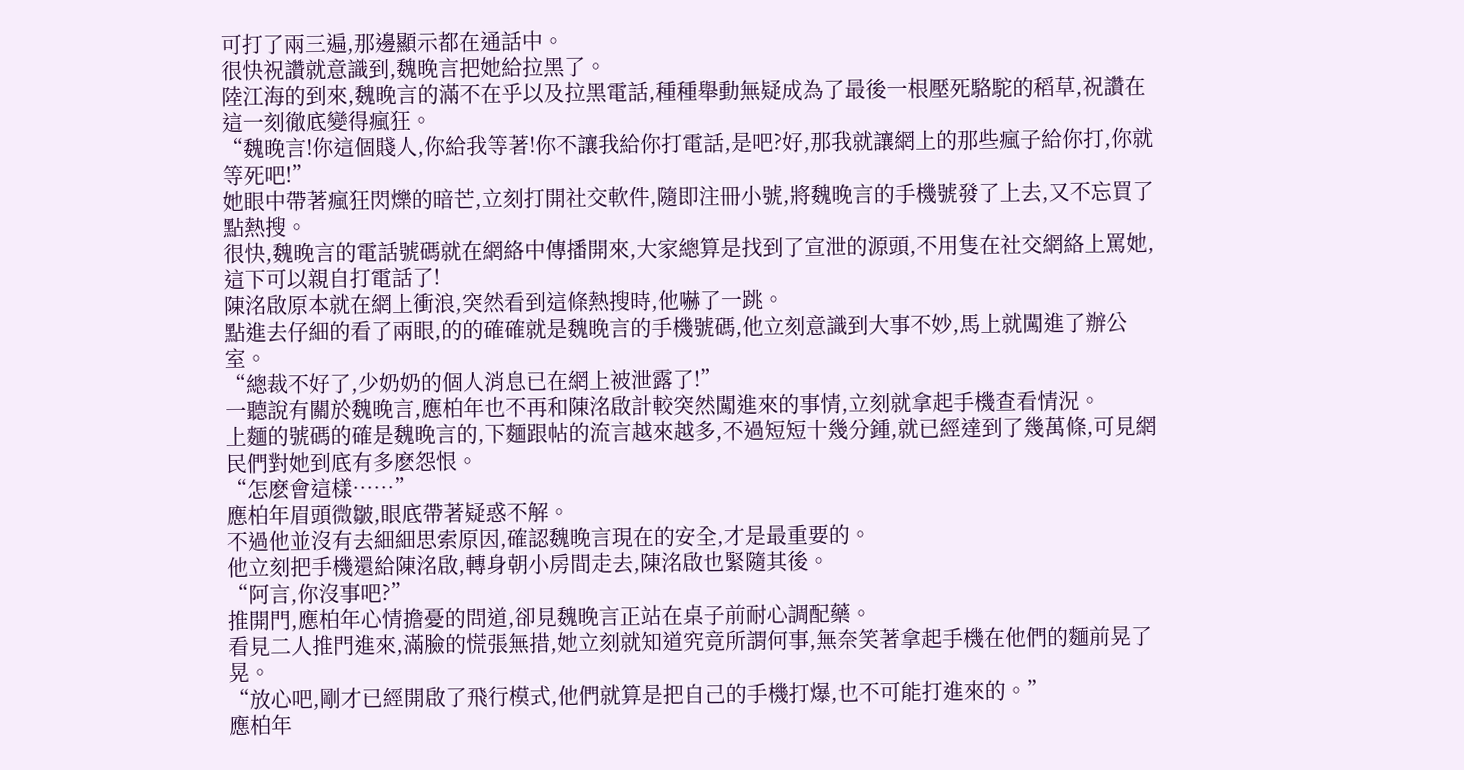可打了兩三遍,那邊顯示都在通話中。
很快祝讚就意識到,魏晚言把她給拉黑了。
陸江海的到來,魏晚言的滿不在乎以及拉黑電話,種種舉動無疑成為了最後一根壓死駱駝的稻草,祝讚在這一刻徹底變得瘋狂。
“魏晚言!你這個賤人,你給我等著!你不讓我給你打電話,是吧?好,那我就讓網上的那些瘋子給你打,你就等死吧!”
她眼中帶著瘋狂閃爍的暗芒,立刻打開社交軟件,隨即注冊小號,將魏晚言的手機號發了上去,又不忘買了點熱搜。
很快,魏晚言的電話號碼就在網絡中傳播開來,大家總算是找到了宣泄的源頭,不用隻在社交網絡上罵她,這下可以親自打電話了!
陳洺啟原本就在網上衝浪,突然看到這條熱搜時,他嚇了一跳。
點進去仔細的看了兩眼,的的確確就是魏晚言的手機號碼,他立刻意識到大事不妙,馬上就闖進了辦公室。
“總裁不好了,少奶奶的個人消息已在網上被泄露了!”
一聽說有關於魏晚言,應柏年也不再和陳洺啟計較突然闖進來的事情,立刻就拿起手機查看情況。
上麵的號碼的確是魏晚言的,下麵跟帖的流言越來越多,不過短短十幾分鍾,就已經達到了幾萬條,可見網民們對她到底有多麽怨恨。
“怎麽會這樣……”
應柏年眉頭微皺,眼底帶著疑惑不解。
不過他並沒有去細細思索原因,確認魏晚言現在的安全,才是最重要的。
他立刻把手機還給陳洺啟,轉身朝小房間走去,陳洺啟也緊隨其後。
“阿言,你沒事吧?”
推開門,應柏年心情擔憂的問道,卻見魏晚言正站在桌子前耐心調配藥。
看見二人推門進來,滿臉的慌張無措,她立刻就知道究竟所謂何事,無奈笑著拿起手機在他們的麵前晃了晃。
“放心吧,剛才已經開啟了飛行模式,他們就算是把自己的手機打爆,也不可能打進來的。”
應柏年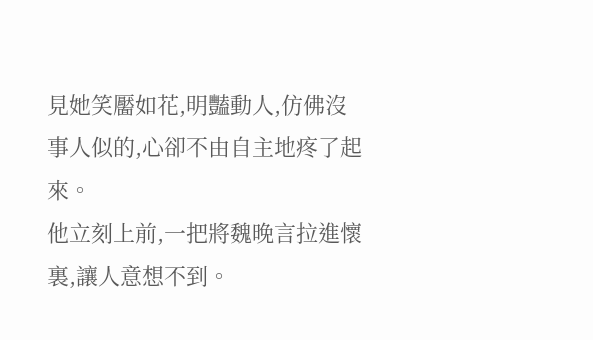見她笑靨如花,明豔動人,仿佛沒事人似的,心卻不由自主地疼了起來。
他立刻上前,一把將魏晚言拉進懷裏,讓人意想不到。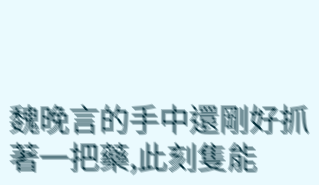魏晚言的手中還剛好抓著一把藥,此刻隻能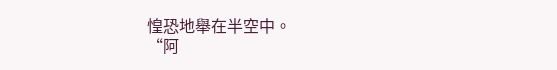惶恐地舉在半空中。
“阿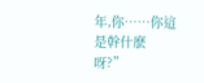年,你……你這是幹什麽呀?”